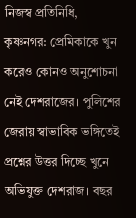নিজস্ব প্রতিনিধি, কৃষ্ণনগর: প্রেমিকাকে খুন করেও কোনও অনুশোচনা নেই দেশরাজের। পুলিশের জেরায় স্বাভাবিক ভঙ্গিতেই প্রশ্নের উত্তর দিচ্ছে খুনে অভিযুক্ত দেশরাজ। বছর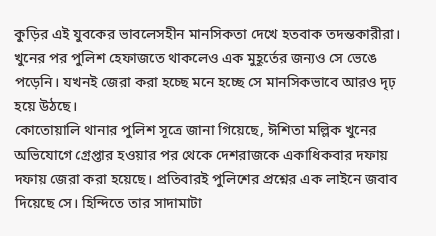কুড়ির এই যুবকের ভাবলেসহীন মানসিকতা দেখে হতবাক তদন্তকারীরা। খুনের পর পুলিশ হেফাজতে থাকলেও এক মুহূর্তের জন্যও সে ভেঙে পড়েনি। যখনই জেরা করা হচ্ছে মনে হচ্ছে সে মানসিকভাবে আরও দৃঢ় হয়ে উঠছে।
কোতোয়ালি থানার পুলিশ সূত্রে জানা গিয়েছে, ঈশিতা মল্লিক খুনের অভিযোগে গ্রেপ্তার হওয়ার পর থেকে দেশরাজকে একাধিকবার দফায় দফায় জেরা করা হয়েছে। প্রতিবারই পুলিশের প্রশ্নের এক লাইনে জবাব দিয়েছে সে। হিন্দিতে তার সাদামাটা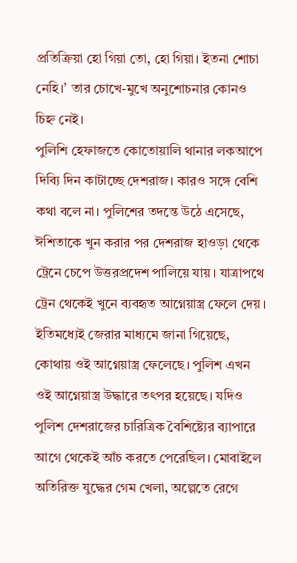প্রতিক্রিয়া হো গিয়া তো, হো গিয়া। ইতনা শোচা নেহি।’ তার চোখে-মুখে অনুশোচনার কোনও চিহ্ন নেই।
পুলিশি হেফাজতে কোতোয়ালি থানার লকআপে দিব্যি দিন কাটাচ্ছে দেশরাজ। কারও সঙ্গে বেশি কথা বলে না। পুলিশের তদন্তে উঠে এসেছে, ঈশিতাকে খুন করার পর দেশরাজ হাওড়া থেকে ট্রেনে চেপে উত্তরপ্রদেশ পালিয়ে যায়। যাত্রাপথে ট্রেন থেকেই খুনে ব্যবহৃত আগ্নেয়াস্ত্র ফেলে দেয়। ইতিমধ্যেই জেরার মাধ্যমে জানা গিয়েছে, কোথায় ওই আগ্নেয়াস্ত্র ফেলেছে। পুলিশ এখন ওই আগ্নেয়াস্ত্র উদ্ধারে তৎপর হয়েছে। যদিও পুলিশ দেশরাজের চারিত্রিক বৈশিষ্ট্যের ব্যাপারে আগে থেকেই আঁচ করতে পেরেছিল। মোবাইলে অতিরিক্ত যুদ্ধের গেম খেলা, অল্পেতে রেগে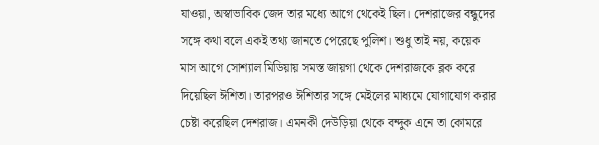যাওয়া, অস্বাভাবিক জেদ তার মধ্যে আগে থেকেই ছিল। দেশরাজের বন্ধুদের সঙ্গে কথা বলে একই তথ্য জানতে পেরেছে পুলিশ। শুধু তাই নয়, কয়েক মাস আগে সোশ্যাল মিডিয়ায় সমস্ত জায়গা থেকে দেশরাজকে ব্লক করে দিয়েছিল ঈশিতা। তারপরও ঈশিতার সঙ্গে মেইলের মাধ্যমে যোগাযোগ করার চেষ্টা করেছিল দেশরাজ। এমনকী দেউড়িয়া থেকে বন্দুক এনে তা কোমরে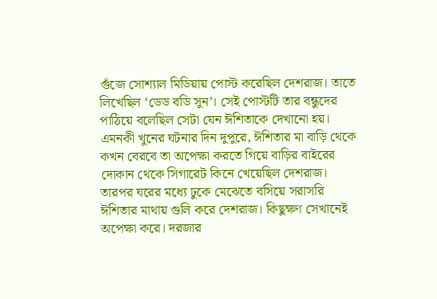গুঁজে সোশ্যাল মিডিয়ায় পোস্ট করেছিল দেশরাজ। তাতে লিখেছিল ‘ডেড বডি সুন’। সেই পোস্টটি তার বন্ধুদের পাঠিয়ে বলেছিল সেটা যেন ঈশিতাকে দেখানো হয়। এমনকী খুনের ঘটনার দিন দুপুরে, ঈশিতার মা বাড়ি থেকে কখন বেরবে তা অপেক্ষা করতে গিয়ে বাড়ির বাইরের দোকান থেকে সিগারেট কিনে খেয়েছিল দেশরাজ। তারপর ঘরের মধ্যে ঢুকে মেঝেতে বসিয়ে সরাসরি ঈশিতার মাথায় গুলি করে দেশরাজ। কিছুক্ষণ সেখানেই অপেক্ষা করে। দরজার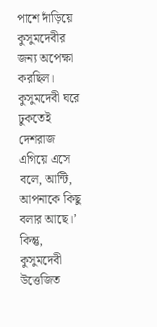পাশে দাঁড়িয়ে কুসুমদেবীর জন্য অপেক্ষা করছিল। কুসুমদেবী ঘরে ঢুকতেই দেশরাজ এগিয়ে এসে বলে, আন্টি, আপনাকে কিছু বলার আছে।’ কিন্তু, কুসুমদেবী উত্তেজিত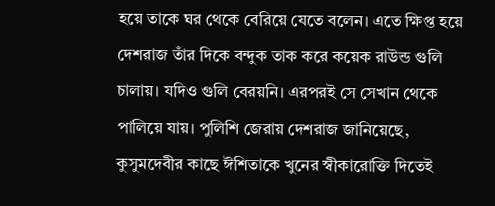হয়ে তাকে ঘর থেকে বেরিয়ে যেতে বলেন। এতে ক্ষিপ্ত হয়ে দেশরাজ তাঁর দিকে বন্দুক তাক করে কয়েক রাউন্ড গুলি চালায়। যদিও গুলি বেরয়নি। এরপরই সে সেখান থেকে পালিয়ে যায়। পুলিশি জেরায় দেশরাজ জানিয়েছে, কুসুমদেবীর কাছে ঈশিতাকে খুনের স্বীকারোক্তি দিতেই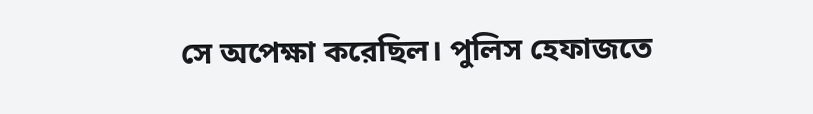সে অপেক্ষা করেছিল। পুলিস হেফাজতে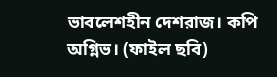ভাবলেশহীন দেশরাজ। কপি অগ্নিভ। (ফাইল ছবি)